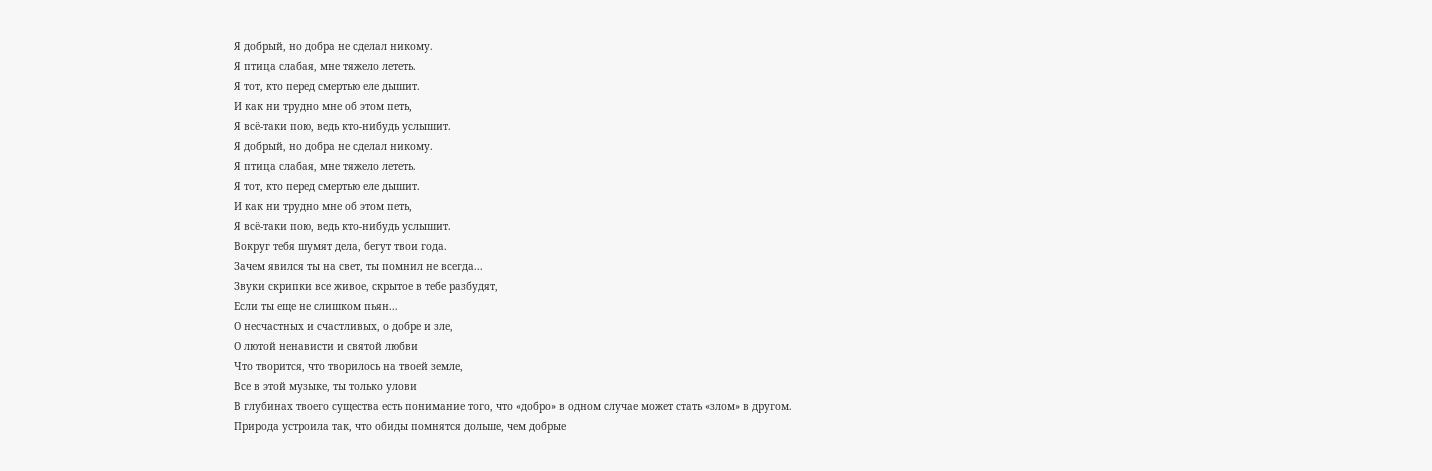Я добрый, но добра не сделал никому.
Я птица слабая, мне тяжело лететь.
Я тот, кто перед смертью еле дышит.
И как ни трудно мне об этом петь,
Я всё-таки пою, ведь кто-нибудь услышит.
Я добрый, но добра не сделал никому.
Я птица слабая, мне тяжело лететь.
Я тот, кто перед смертью еле дышит.
И как ни трудно мне об этом петь,
Я всё-таки пою, ведь кто-нибудь услышит.
Вокруг тебя шумят дела, бегут твои года.
Зачем явился ты на свет, ты помнил не всегда...
Звуки скрипки все живое, скрытое в тебе разбудят,
Если ты еще не слишком пьян...
О несчастных и счастливых, о добре и зле,
О лютой ненависти и святой любви
Что творится, что творилось на твоей земле,
Все в этой музыке, ты только улови
В глубинах твоего существа есть понимание того, что «добро» в одном случае может стать «злом» в другом.
Природа устроила так, что обиды помнятся дольше, чем добрые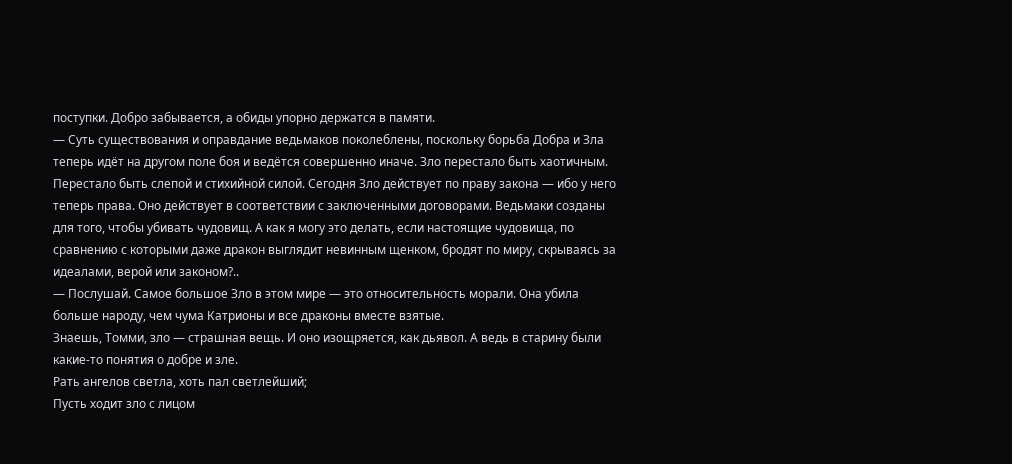поступки. Добро забывается, а обиды упорно держатся в памяти.
— Суть существования и оправдание ведьмаков поколеблены, поскольку борьба Добра и Зла теперь идёт на другом поле боя и ведётся совершенно иначе. Зло перестало быть хаотичным. Перестало быть слепой и стихийной силой. Сегодня Зло действует по праву закона — ибо у него теперь права. Оно действует в соответствии с заключенными договорами. Ведьмаки созданы для того, чтобы убивать чудовищ. А как я могу это делать, если настоящие чудовища, по сравнению с которыми даже дракон выглядит невинным щенком, бродят по миру, скрываясь за идеалами, верой или законом?..
— Послушай. Самое большое Зло в этом мире — это относительность морали. Она убила больше народу, чем чума Катрионы и все драконы вместе взятые.
Знаешь, Томми, зло — страшная вещь. И оно изощряется, как дьявол. А ведь в старину были какие-то понятия о добре и зле.
Рать ангелов светла, хоть пал светлейший;
Пусть ходит зло с лицом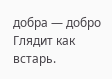добра — добро
Глядит как встарь.